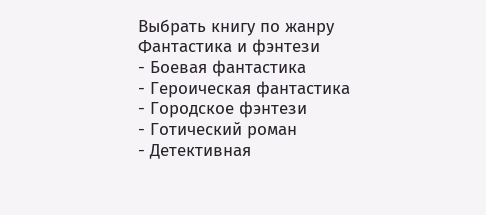Выбрать книгу по жанру
Фантастика и фэнтези
- Боевая фантастика
- Героическая фантастика
- Городское фэнтези
- Готический роман
- Детективная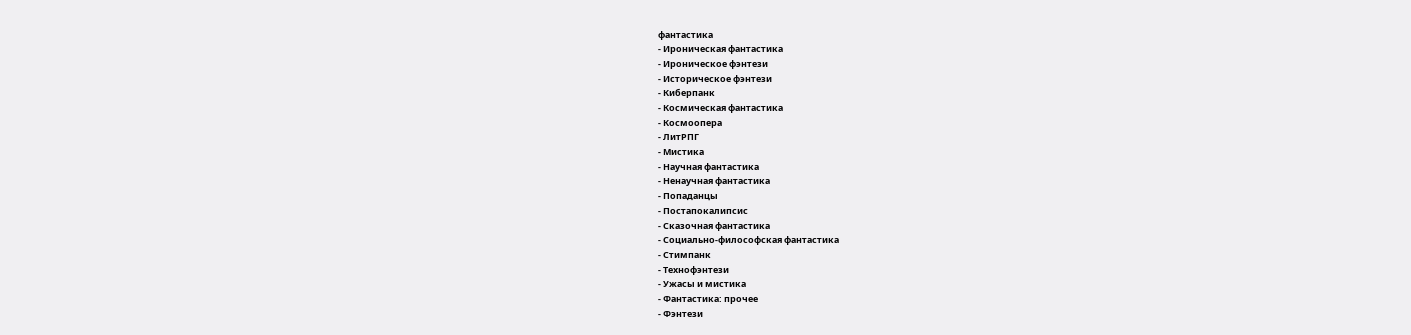фантастика
- Ироническая фантастика
- Ироническое фэнтези
- Историческое фэнтези
- Киберпанк
- Космическая фантастика
- Космоопера
- ЛитРПГ
- Мистика
- Научная фантастика
- Ненаучная фантастика
- Попаданцы
- Постапокалипсис
- Сказочная фантастика
- Социально-философская фантастика
- Стимпанк
- Технофэнтези
- Ужасы и мистика
- Фантастика: прочее
- Фэнтези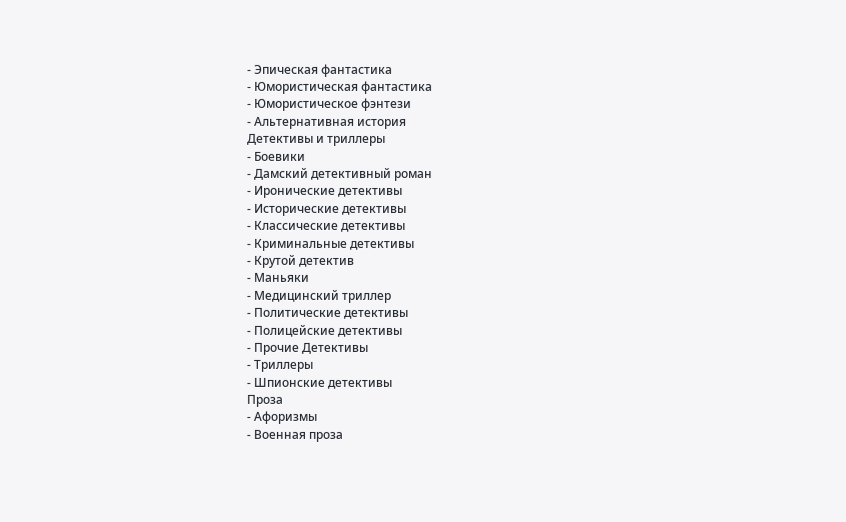- Эпическая фантастика
- Юмористическая фантастика
- Юмористическое фэнтези
- Альтернативная история
Детективы и триллеры
- Боевики
- Дамский детективный роман
- Иронические детективы
- Исторические детективы
- Классические детективы
- Криминальные детективы
- Крутой детектив
- Маньяки
- Медицинский триллер
- Политические детективы
- Полицейские детективы
- Прочие Детективы
- Триллеры
- Шпионские детективы
Проза
- Афоризмы
- Военная проза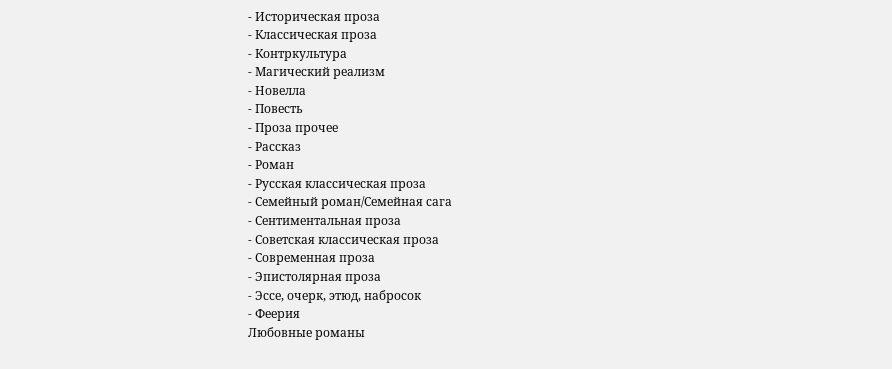- Историческая проза
- Классическая проза
- Контркультура
- Магический реализм
- Новелла
- Повесть
- Проза прочее
- Рассказ
- Роман
- Русская классическая проза
- Семейный роман/Семейная сага
- Сентиментальная проза
- Советская классическая проза
- Современная проза
- Эпистолярная проза
- Эссе, очерк, этюд, набросок
- Феерия
Любовные романы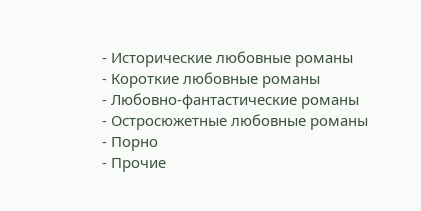- Исторические любовные романы
- Короткие любовные романы
- Любовно-фантастические романы
- Остросюжетные любовные романы
- Порно
- Прочие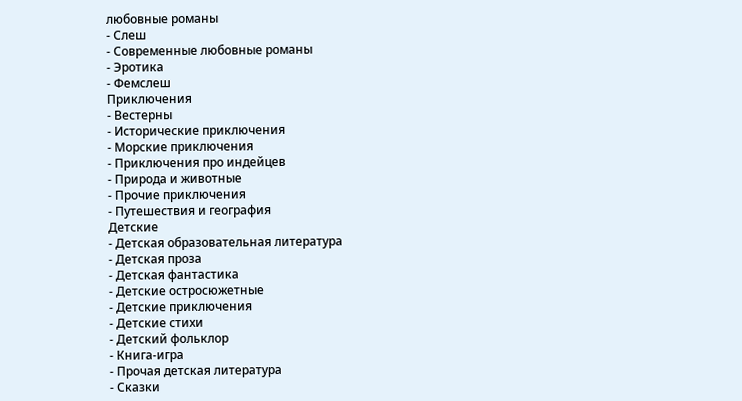любовные романы
- Слеш
- Современные любовные романы
- Эротика
- Фемслеш
Приключения
- Вестерны
- Исторические приключения
- Морские приключения
- Приключения про индейцев
- Природа и животные
- Прочие приключения
- Путешествия и география
Детские
- Детская образовательная литература
- Детская проза
- Детская фантастика
- Детские остросюжетные
- Детские приключения
- Детские стихи
- Детский фольклор
- Книга-игра
- Прочая детская литература
- Сказки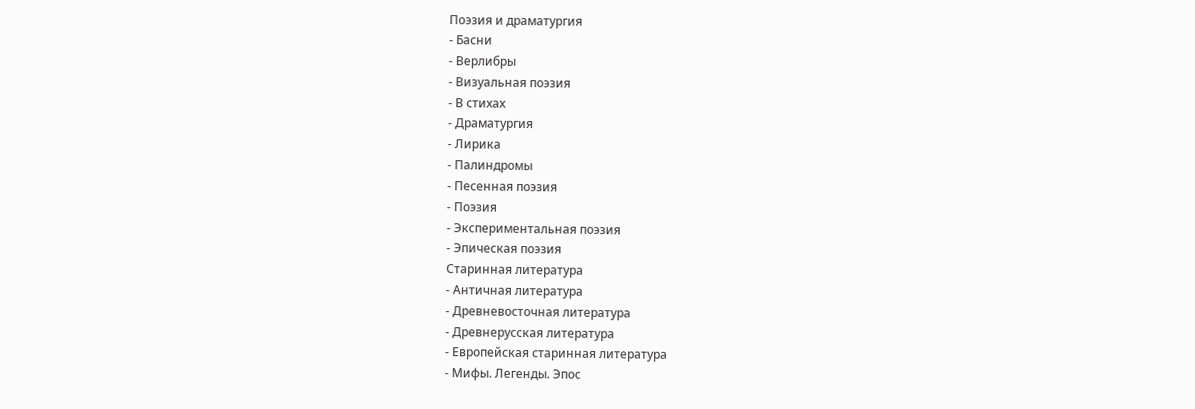Поэзия и драматургия
- Басни
- Верлибры
- Визуальная поэзия
- В стихах
- Драматургия
- Лирика
- Палиндромы
- Песенная поэзия
- Поэзия
- Экспериментальная поэзия
- Эпическая поэзия
Старинная литература
- Античная литература
- Древневосточная литература
- Древнерусская литература
- Европейская старинная литература
- Мифы. Легенды. Эпос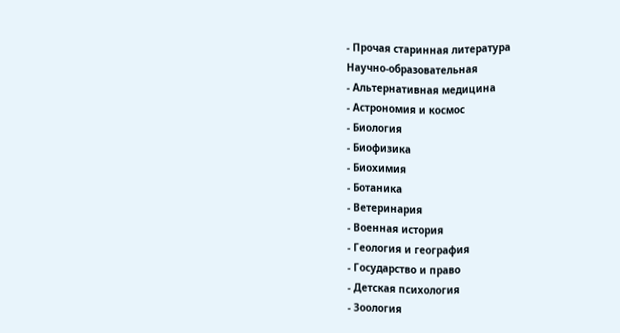- Прочая старинная литература
Научно-образовательная
- Альтернативная медицина
- Астрономия и космос
- Биология
- Биофизика
- Биохимия
- Ботаника
- Ветеринария
- Военная история
- Геология и география
- Государство и право
- Детская психология
- Зоология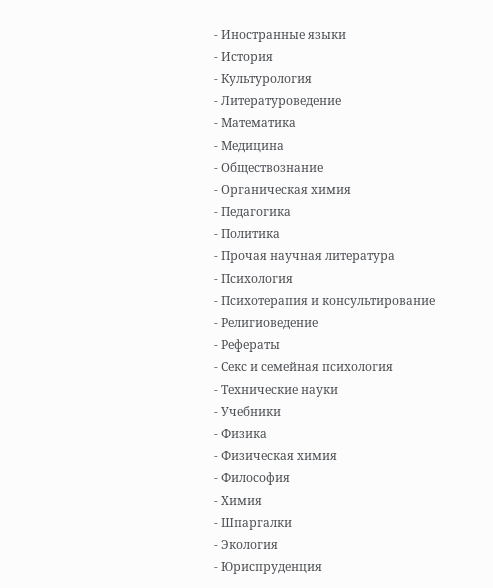- Иностранные языки
- История
- Культурология
- Литературоведение
- Математика
- Медицина
- Обществознание
- Органическая химия
- Педагогика
- Политика
- Прочая научная литература
- Психология
- Психотерапия и консультирование
- Религиоведение
- Рефераты
- Секс и семейная психология
- Технические науки
- Учебники
- Физика
- Физическая химия
- Философия
- Химия
- Шпаргалки
- Экология
- Юриспруденция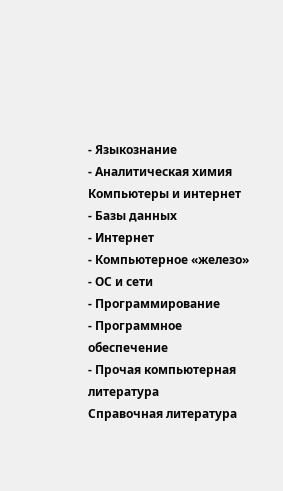- Языкознание
- Аналитическая химия
Компьютеры и интернет
- Базы данных
- Интернет
- Компьютерное «железо»
- ОС и сети
- Программирование
- Программное обеспечение
- Прочая компьютерная литература
Справочная литература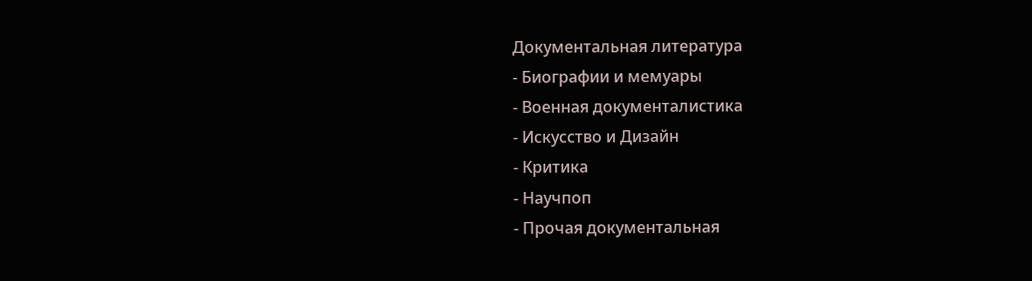Документальная литература
- Биографии и мемуары
- Военная документалистика
- Искусство и Дизайн
- Критика
- Научпоп
- Прочая документальная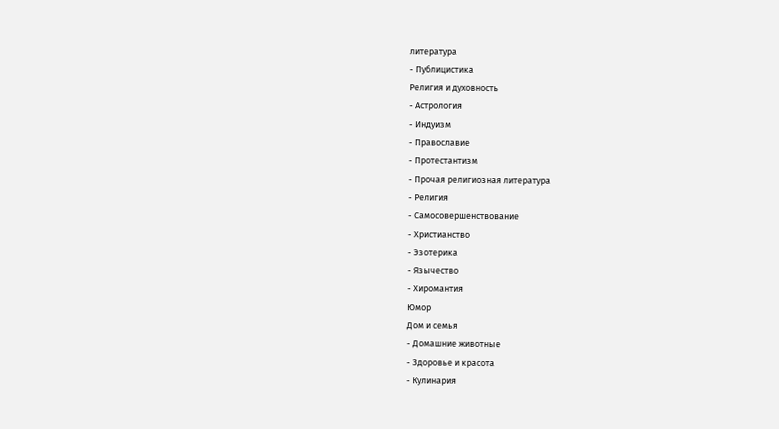литература
- Публицистика
Религия и духовность
- Астрология
- Индуизм
- Православие
- Протестантизм
- Прочая религиозная литература
- Религия
- Самосовершенствование
- Христианство
- Эзотерика
- Язычество
- Хиромантия
Юмор
Дом и семья
- Домашние животные
- Здоровье и красота
- Кулинария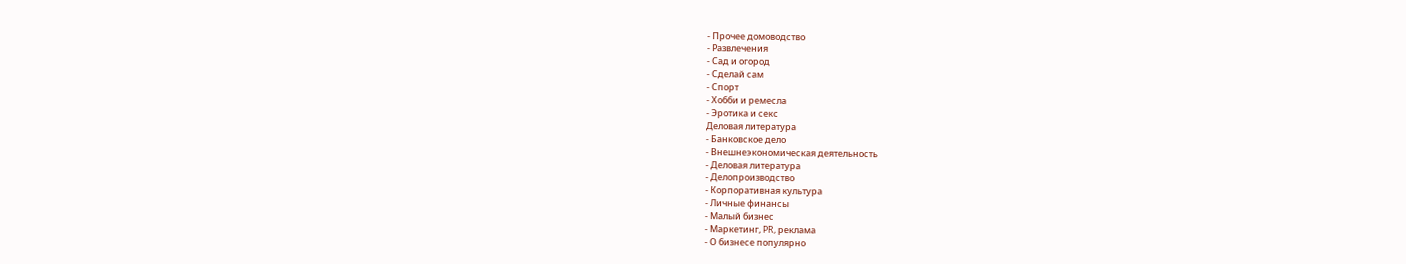- Прочее домоводство
- Развлечения
- Сад и огород
- Сделай сам
- Спорт
- Хобби и ремесла
- Эротика и секс
Деловая литература
- Банковское дело
- Внешнеэкономическая деятельность
- Деловая литература
- Делопроизводство
- Корпоративная культура
- Личные финансы
- Малый бизнес
- Маркетинг, PR, реклама
- О бизнесе популярно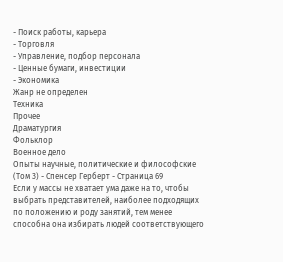- Поиск работы, карьера
- Торговля
- Управление, подбор персонала
- Ценные бумаги, инвестиции
- Экономика
Жанр не определен
Техника
Прочее
Драматургия
Фольклор
Военное дело
Опыты научные, политические и философские (Том 3) - Спенсер Герберт - Страница 69
Если у массы не хватает ума даже на то, чтобы выбрать представителей, наиболее подходящих по положению и роду занятий, тем менее способна она избирать людей соответствующего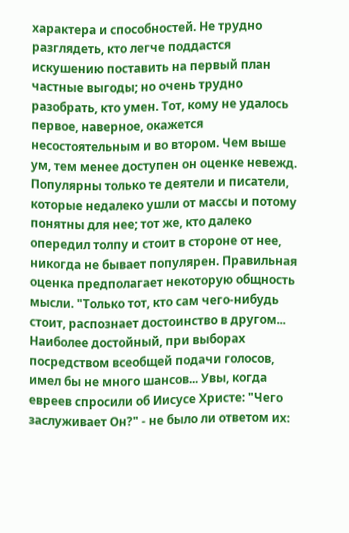характера и способностей. Не трудно разглядеть, кто легче поддастся искушению поставить на первый план частные выгоды; но очень трудно разобрать, кто умен. Тот, кому не удалось первое, наверное, окажется несостоятельным и во втором. Чем выше ум, тем менее доступен он оценке невежд. Популярны только те деятели и писатели, которые недалеко ушли от массы и потому понятны для нее; тот же, кто далеко опередил толпу и стоит в стороне от нее, никогда не бывает популярен. Правильная оценка предполагает некоторую общность мысли. "Только тот, кто сам чего-нибудь стоит, распознает достоинство в другом... Наиболее достойный, при выборах посредством всеобщей подачи голосов, имел бы не много шансов... Увы, когда евреев спросили об Иисусе Христе: "Чего заслуживает Он?" - не было ли ответом их: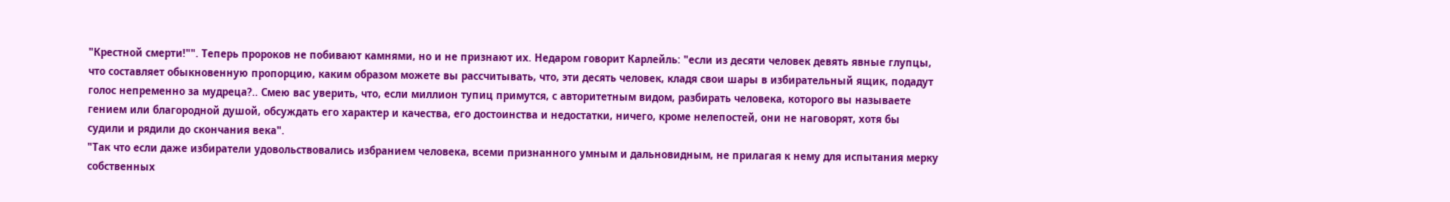"Крестной смерти!"". Теперь пророков не побивают камнями, но и не признают их. Недаром говорит Карлейль: "если из десяти человек девять явные глупцы, что составляет обыкновенную пропорцию, каким образом можете вы рассчитывать, что, эти десять человек, кладя свои шары в избирательный ящик, подадут голос непременно за мудреца?.. Смею вас уверить, что, если миллион тупиц примутся, с авторитетным видом, разбирать человека, которого вы называете гением или благородной душой, обсуждать его характер и качества, его достоинства и недостатки, ничего, кроме нелепостей, они не наговорят, хотя бы судили и рядили до скончания века".
"Так что если даже избиратели удовольствовались избранием человека, всеми признанного умным и дальновидным, не прилагая к нему для испытания мерку собственных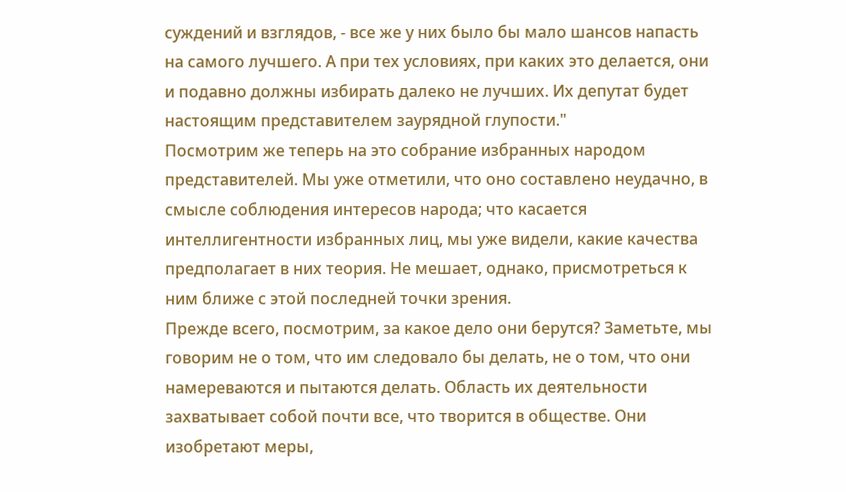суждений и взглядов, - все же у них было бы мало шансов напасть на самого лучшего. А при тех условиях, при каких это делается, они и подавно должны избирать далеко не лучших. Их депутат будет настоящим представителем заурядной глупости."
Посмотрим же теперь на это собрание избранных народом представителей. Мы уже отметили, что оно составлено неудачно, в смысле соблюдения интересов народа; что касается интеллигентности избранных лиц, мы уже видели, какие качества предполагает в них теория. Не мешает, однако, присмотреться к ним ближе с этой последней точки зрения.
Прежде всего, посмотрим, за какое дело они берутся? Заметьте, мы говорим не о том, что им следовало бы делать, не о том, что они намереваются и пытаются делать. Область их деятельности захватывает собой почти все, что творится в обществе. Они изобретают меры,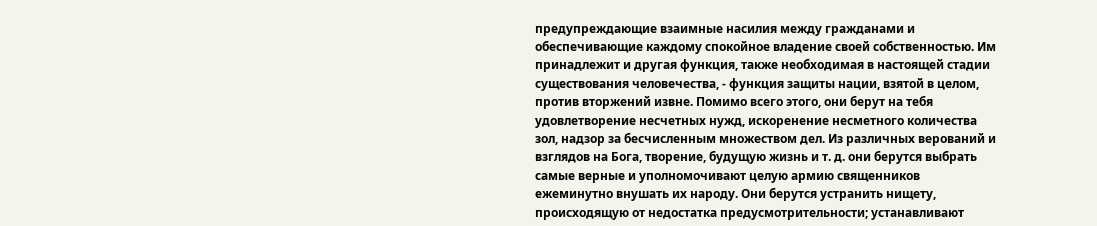предупреждающие взаимные насилия между гражданами и обеспечивающие каждому спокойное владение своей собственностью. Им принадлежит и другая функция, также необходимая в настоящей стадии существования человечества, - функция защиты нации, взятой в целом, против вторжений извне. Помимо всего этого, они берут на тебя удовлетворение несчетных нужд, искоренение несметного количества зол, надзор за бесчисленным множеством дел. Из различных верований и взглядов на Бога, творение, будущую жизнь и т. д. они берутся выбрать самые верные и уполномочивают целую армию священников ежеминутно внушать их народу. Они берутся устранить нищету, происходящую от недостатка предусмотрительности; устанавливают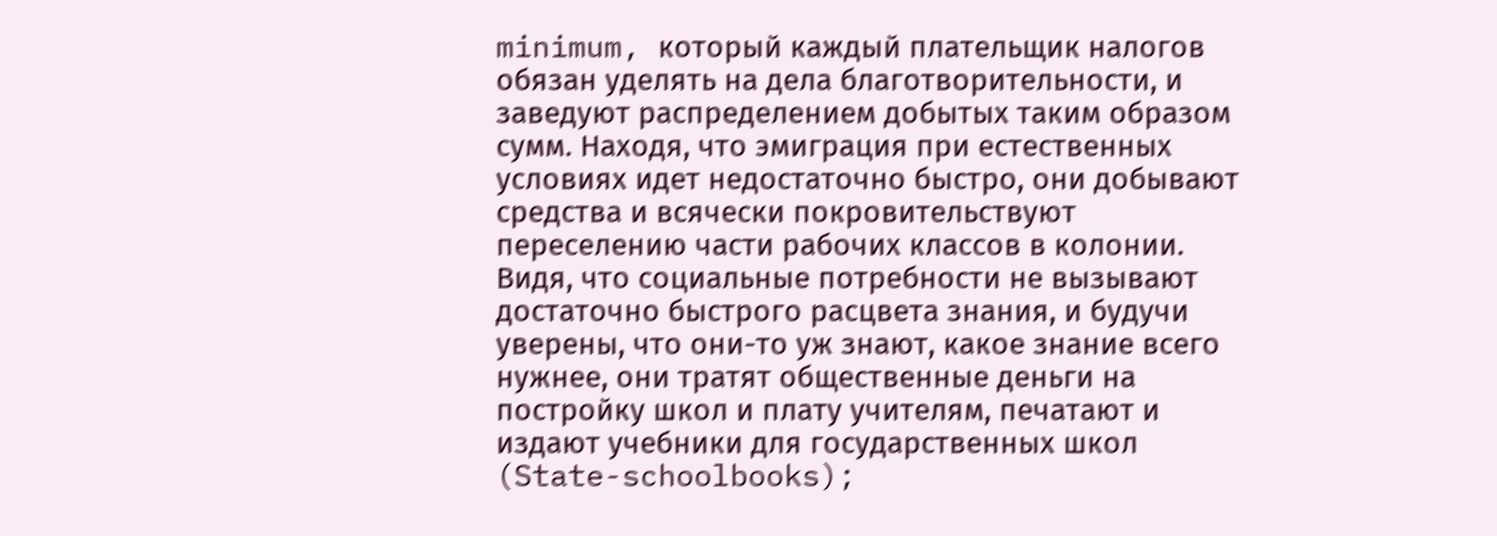minimum, который каждый плательщик налогов обязан уделять на дела благотворительности, и заведуют распределением добытых таким образом сумм. Находя, что эмиграция при естественных условиях идет недостаточно быстро, они добывают средства и всячески покровительствуют переселению части рабочих классов в колонии. Видя, что социальные потребности не вызывают достаточно быстрого расцвета знания, и будучи уверены, что они-то уж знают, какое знание всего нужнее, они тратят общественные деньги на постройку школ и плату учителям, печатают и издают учебники для государственных школ (State-schoolbooks);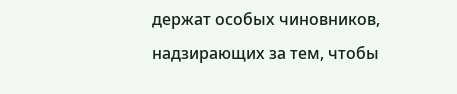держат особых чиновников, надзирающих за тем, чтобы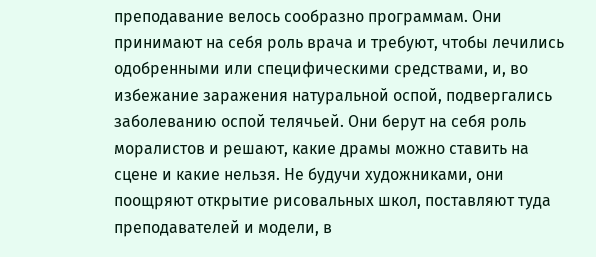преподавание велось сообразно программам. Они принимают на себя роль врача и требуют, чтобы лечились одобренными или специфическими средствами, и, во избежание заражения натуральной оспой, подвергались заболеванию оспой телячьей. Они берут на себя роль моралистов и решают, какие драмы можно ставить на сцене и какие нельзя. Не будучи художниками, они поощряют открытие рисовальных школ, поставляют туда преподавателей и модели, в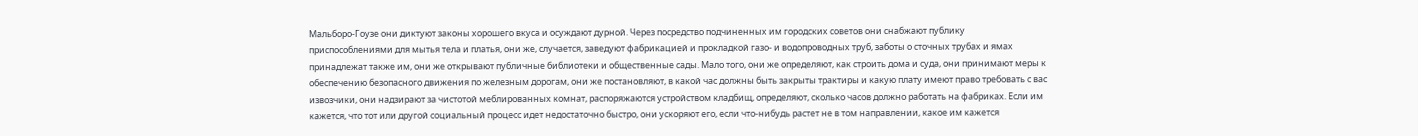Мальборо-Гоузе они диктуют законы хорошего вкуса и осуждают дурной. Через посредство подчиненных им городских советов они снабжают публику приспособлениями для мытья тела и платья, они же, случается, заведуют фабрикацией и прокладкой газо- и водопроводных труб, заботы о сточных трубах и ямах принадлежат также им, они же открывают публичные библиотеки и общественные сады. Мало того, они же определяют, как строить дома и суда, они принимают меры к обеспечению безопасного движения по железным дорогам, они же постановляют, в какой час должны быть закрыты трактиры и какую плату имеют право требовать с вас извозчики, они надзирают за чистотой меблированных комнат, распоряжаются устройством кладбищ, определяют, сколько часов должно работать на фабриках. Если им кажется, что тот или другой социальный процесс идет недостаточно быстро, они ускоряют его, если что-нибудь растет не в том направлении, какое им кажется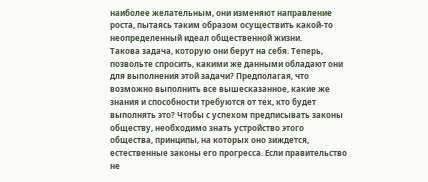наиболее желательным, они изменяют направление роста, пытаясь таким образом осуществить какой-то неопределенный идеал общественной жизни.
Такова задача, которую они берут на себя. Теперь, позвольте спросить, какими же данными обладают они для выполнения этой задачи? Предполагая, что возможно выполнить все вышесказанное, какие же знания и способности требуются от тех, кто будет выполнять это? Чтобы с успехом предписывать законы обществу, необходимо знать устройство этого общества, принципы, на которых оно зиждется, естественные законы его прогресса. Если правительство не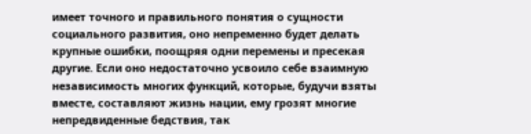имеет точного и правильного понятия о сущности социального развития, оно непременно будет делать крупные ошибки, поощряя одни перемены и пресекая другие. Если оно недостаточно усвоило себе взаимную независимость многих функций, которые, будучи взяты вместе, составляют жизнь нации, ему грозят многие непредвиденные бедствия, так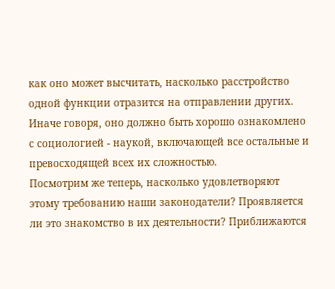как оно может высчитать, насколько расстройство одной функции отразится на отправлении других. Иначе говоря, оно должно быть хорошо ознакомлено с социологией - наукой, включающей все остальные и превосходящей всех их сложностью.
Посмотрим же теперь, насколько удовлетворяют этому требованию наши законодатели? Проявляется ли это знакомство в их деятельности? Приближаются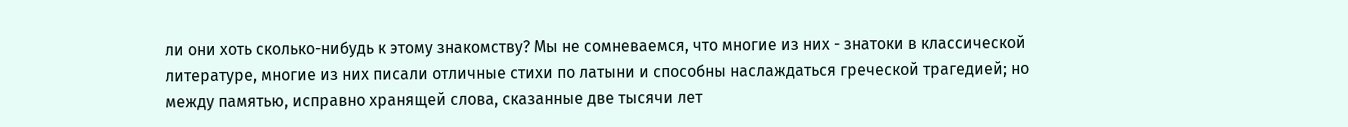ли они хоть сколько-нибудь к этому знакомству? Мы не сомневаемся, что многие из них - знатоки в классической литературе, многие из них писали отличные стихи по латыни и способны наслаждаться греческой трагедией; но между памятью, исправно хранящей слова, сказанные две тысячи лет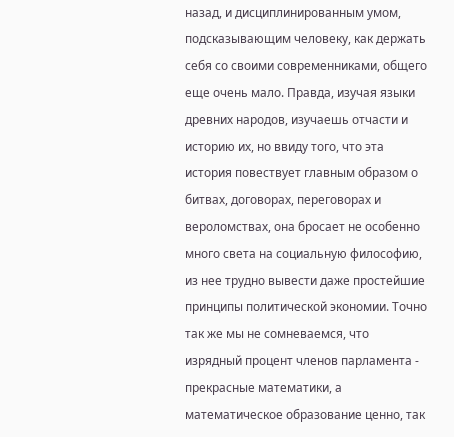назад, и дисциплинированным умом, подсказывающим человеку, как держать себя со своими современниками, общего еще очень мало. Правда, изучая языки древних народов, изучаешь отчасти и историю их, но ввиду того, что эта история повествует главным образом о битвах, договорах, переговорах и вероломствах, она бросает не особенно много света на социальную философию, из нее трудно вывести даже простейшие принципы политической экономии. Точно так же мы не сомневаемся, что изрядный процент членов парламента - прекрасные математики, а математическое образование ценно, так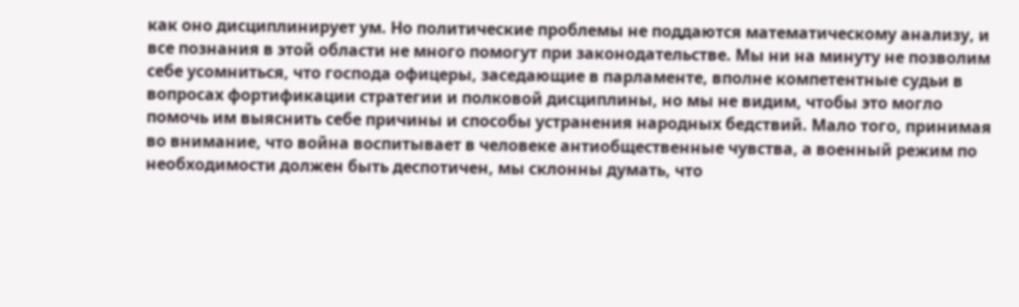как оно дисциплинирует ум. Но политические проблемы не поддаются математическому анализу, и все познания в этой области не много помогут при законодательстве. Мы ни на минуту не позволим себе усомниться, что господа офицеры, заседающие в парламенте, вполне компетентные судьи в вопросах фортификации стратегии и полковой дисциплины, но мы не видим, чтобы это могло помочь им выяснить себе причины и способы устранения народных бедствий. Мало того, принимая во внимание, что война воспитывает в человеке антиобщественные чувства, а военный режим по необходимости должен быть деспотичен, мы склонны думать, что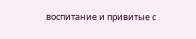воспитание и привитые с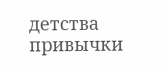детства привычки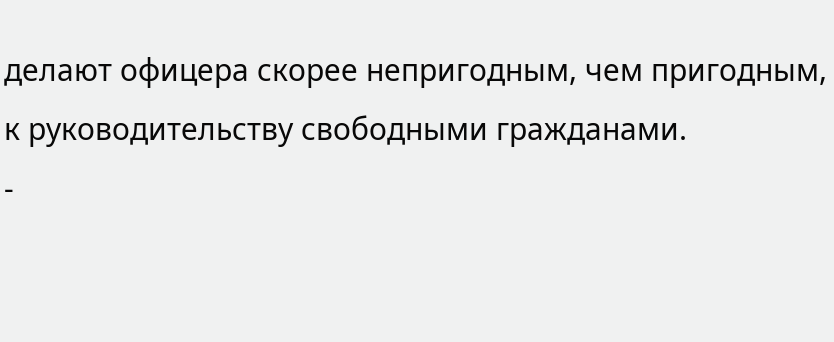делают офицера скорее непригодным, чем пригодным, к руководительству свободными гражданами.
-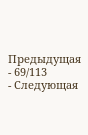Предыдущая
- 69/113
- Следующая